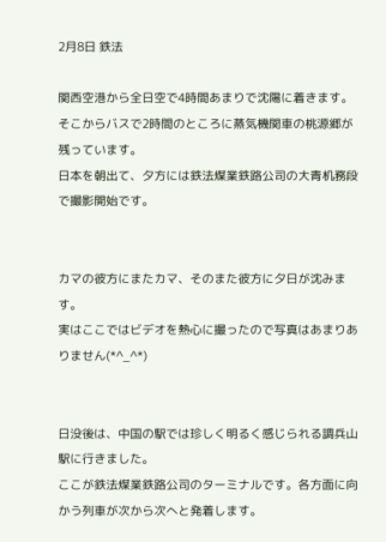2月8日 鉄法

関西空港から全日空で4時間あまりで沈陽に着きます。
そこからバスで2時間のところに蒸気機関車の桃源郷が残っています。
日本を朝出て、夕方には鉄法煤業鉄路公司の大青机務段で撮影開始です。


カマの彼方にまたカマ、そのまた彼方に夕日が沈みます。
実はここではビデオを熱心に撮ったので写真はあまりありません(*^_^*)


日没後は、中国の駅では珍しく明るく感じられる調兵山駅に行きました。
ここが鉄法煤業鉄路公司のターミナルです。各方面に向かう列車が次から次へと発着します。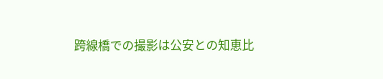跨線橋での撮影は公安との知恵比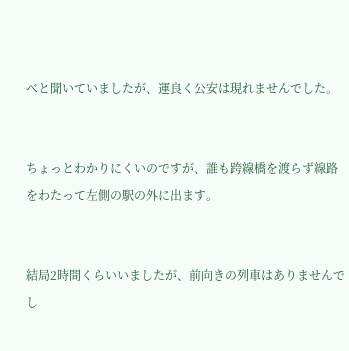べと聞いていましたが、運良く公安は現れませんでした。


ちょっとわかりにくいのですが、誰も跨線橋を渡らず線路をわたって左側の駅の外に出ます。


結局2時間くらいいましたが、前向きの列車はありませんでし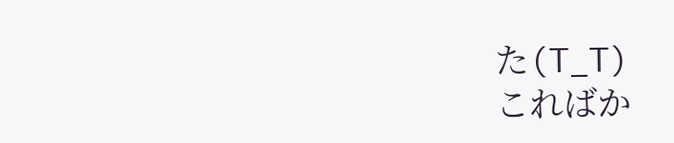た(T_T)
こればか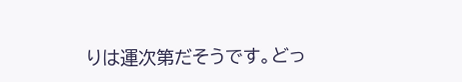りは運次第だそうです。どっ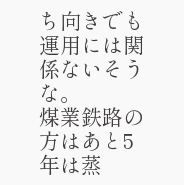ち向きでも運用には関係ないそうな。
煤業鉄路の方はあと5年は蒸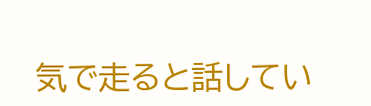気で走ると話してい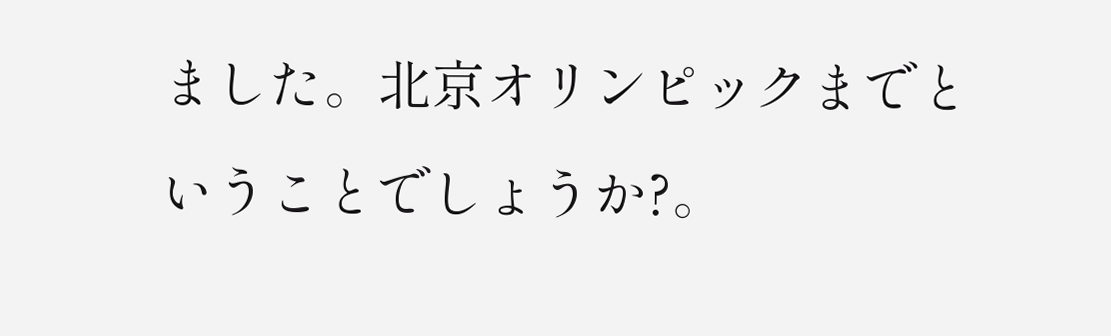ました。北京オリンピックまでということでしょうか?。